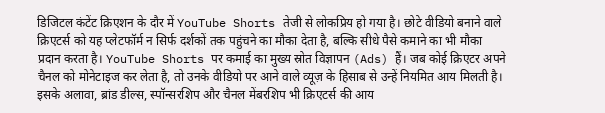डिजिटल कंटेंट क्रिएशन के दौर में YouTube Shorts तेजी से लोकप्रिय हो गया है। छोटे वीडियो बनाने वाले क्रिएटर्स को यह प्लेटफॉर्म न सिर्फ दर्शकों तक पहुंचने का मौका देता है, बल्कि सीधे पैसे कमाने का भी मौका प्रदान करता है। YouTube Shorts पर कमाई का मुख्य स्रोत विज्ञापन (Ads) हैं। जब कोई क्रिएटर अपने चैनल को मोनेटाइज कर लेता है, तो उनके वीडियो पर आने वाले व्यूज़ के हिसाब से उन्हें नियमित आय मिलती है। इसके अलावा, ब्रांड डील्स, स्पॉन्सरशिप और चैनल मेंबरशिप भी क्रिएटर्स की आय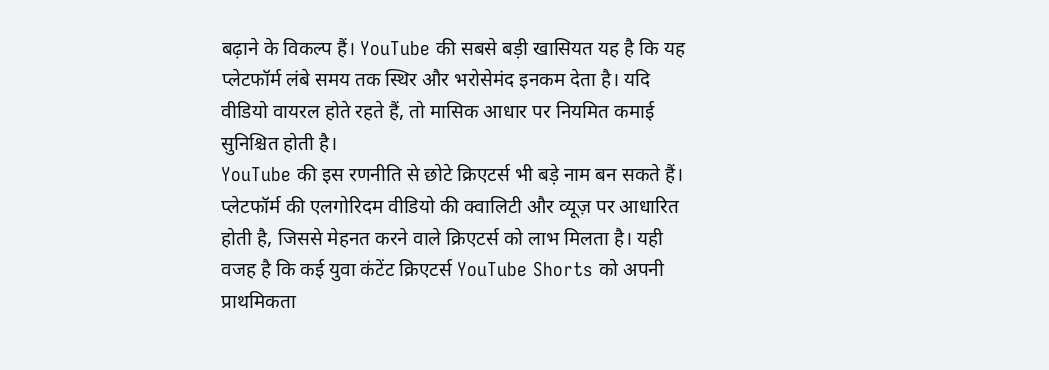बढ़ाने के विकल्प हैं। YouTube की सबसे बड़ी खासियत यह है कि यह प्लेटफॉर्म लंबे समय तक स्थिर और भरोसेमंद इनकम देता है। यदि वीडियो वायरल होते रहते हैं, तो मासिक आधार पर नियमित कमाई सुनिश्चित होती है।
YouTube की इस रणनीति से छोटे क्रिएटर्स भी बड़े नाम बन सकते हैं। प्लेटफॉर्म की एलगोरिदम वीडियो की क्वालिटी और व्यूज़ पर आधारित होती है, जिससे मेहनत करने वाले क्रिएटर्स को लाभ मिलता है। यही वजह है कि कई युवा कंटेंट क्रिएटर्स YouTube Shorts को अपनी प्राथमिकता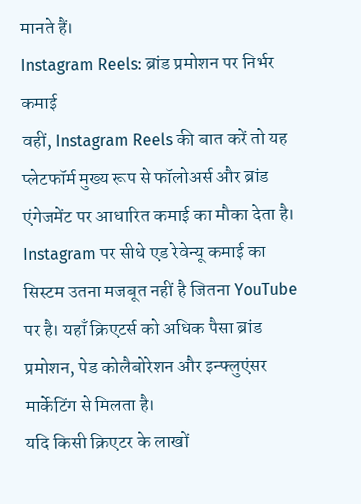मानते हैं।
Instagram Reels: ब्रांड प्रमोशन पर निर्भर कमाई
वहीं, Instagram Reels की बात करें तो यह प्लेटफॉर्म मुख्य रूप से फॉलोअर्स और ब्रांड एंगेजमेंट पर आधारित कमाई का मौका देता है। Instagram पर सीधे एड रेवेन्यू कमाई का सिस्टम उतना मजबूत नहीं है जितना YouTube पर है। यहाँ क्रिएटर्स को अधिक पैसा ब्रांड प्रमोशन, पेड कोलैबोरेशन और इन्फ्लुएंसर मार्केटिंग से मिलता है।
यदि किसी क्रिएटर के लाखों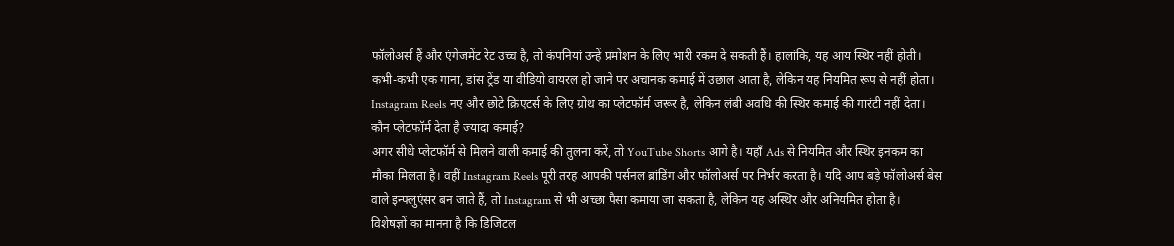फॉलोअर्स हैं और एंगेजमेंट रेट उच्च है, तो कंपनियां उन्हें प्रमोशन के लिए भारी रकम दे सकती हैं। हालांकि, यह आय स्थिर नहीं होती। कभी-कभी एक गाना, डांस ट्रेंड या वीडियो वायरल हो जाने पर अचानक कमाई में उछाल आता है, लेकिन यह नियमित रूप से नहीं होता। Instagram Reels नए और छोटे क्रिएटर्स के लिए ग्रोथ का प्लेटफॉर्म जरूर है, लेकिन लंबी अवधि की स्थिर कमाई की गारंटी नहीं देता।
कौन प्लेटफॉर्म देता है ज्यादा कमाई?
अगर सीधे प्लेटफॉर्म से मिलने वाली कमाई की तुलना करें, तो YouTube Shorts आगे है। यहाँ Ads से नियमित और स्थिर इनकम का मौका मिलता है। वहीं Instagram Reels पूरी तरह आपकी पर्सनल ब्रांडिंग और फॉलोअर्स पर निर्भर करता है। यदि आप बड़े फॉलोअर्स बेस वाले इन्फ्लुएंसर बन जाते हैं, तो Instagram से भी अच्छा पैसा कमाया जा सकता है, लेकिन यह अस्थिर और अनियमित होता है।
विशेषज्ञों का मानना है कि डिजिटल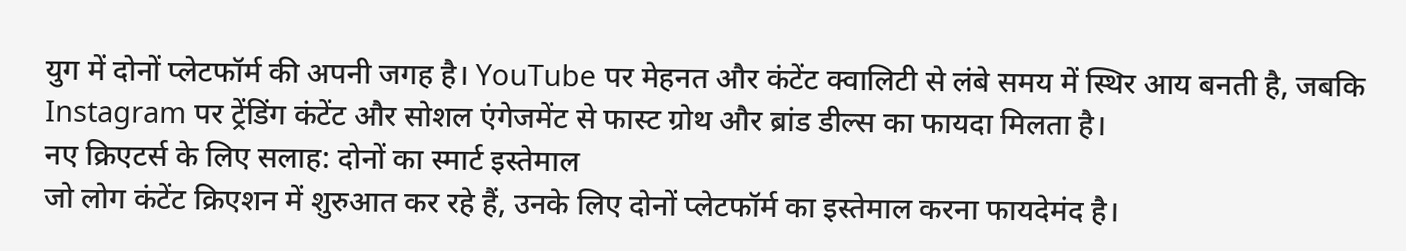युग में दोनों प्लेटफॉर्म की अपनी जगह है। YouTube पर मेहनत और कंटेंट क्वालिटी से लंबे समय में स्थिर आय बनती है, जबकि Instagram पर ट्रेंडिंग कंटेंट और सोशल एंगेजमेंट से फास्ट ग्रोथ और ब्रांड डील्स का फायदा मिलता है।
नए क्रिएटर्स के लिए सलाह: दोनों का स्मार्ट इस्तेमाल
जो लोग कंटेंट क्रिएशन में शुरुआत कर रहे हैं, उनके लिए दोनों प्लेटफॉर्म का इस्तेमाल करना फायदेमंद है।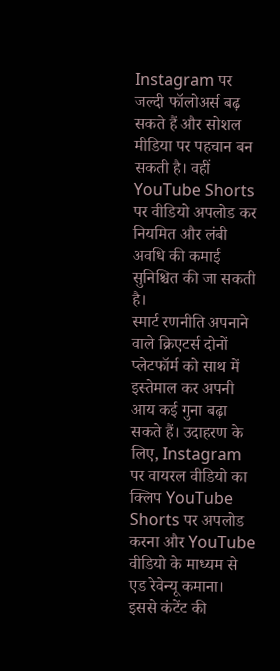Instagram पर जल्दी फॉलोअर्स बढ़ सकते हैं और सोशल मीडिया पर पहचान बन सकती है। वहीं YouTube Shorts पर वीडियो अपलोड कर नियमित और लंबी अवधि की कमाई सुनिश्चित की जा सकती है।
स्मार्ट रणनीति अपनाने वाले क्रिएटर्स दोनों प्लेटफॉर्म को साथ में इस्तेमाल कर अपनी आय कई गुना बढ़ा सकते हैं। उदाहरण के लिए, Instagram पर वायरल वीडियो का क्लिप YouTube Shorts पर अपलोड करना और YouTube वीडियो के माध्यम से एड रेवेन्यू कमाना। इससे कंटेंट की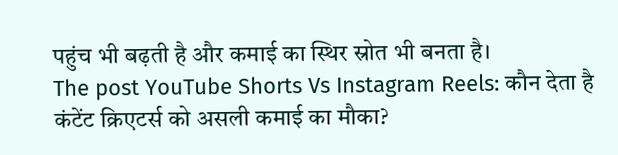पहुंच भी बढ़ती है और कमाई का स्थिर स्रोत भी बनता है।
The post YouTube Shorts Vs Instagram Reels: कौन देता है कंटेंट क्रिएटर्स को असली कमाई का मौका?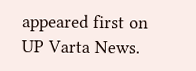appeared first on UP Varta News.